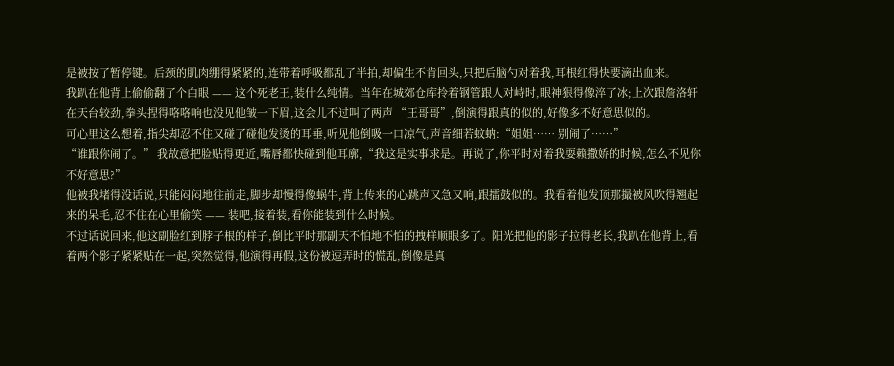是被按了暂停键。后颈的肌肉绷得紧紧的,连带着呼吸都乱了半拍,却偏生不肯回头,只把后脑勺对着我,耳根红得快要滴出血来。
我趴在他背上偷偷翻了个白眼 —— 这个死老王,装什么纯情。当年在城郊仓库拎着钢管跟人对峙时,眼神狠得像淬了冰;上次跟詹洛轩在天台较劲,拳头捏得咯咯响也没见他皱一下眉,这会儿不过叫了两声 “王哥哥”,倒演得跟真的似的,好像多不好意思似的。
可心里这么想着,指尖却忍不住又碰了碰他发烫的耳垂,听见他倒吸一口凉气,声音细若蚊蚋:“姐姐…… 别闹了……”
“谁跟你闹了。” 我故意把脸贴得更近,嘴唇都快碰到他耳廓,“我这是实事求是。再说了,你平时对着我耍赖撒娇的时候,怎么不见你不好意思?”
他被我堵得没话说,只能闷闷地往前走,脚步却慢得像蜗牛,背上传来的心跳声又急又响,跟擂鼓似的。我看着他发顶那撮被风吹得翘起来的呆毛,忍不住在心里偷笑 —— 装吧,接着装,看你能装到什么时候。
不过话说回来,他这副脸红到脖子根的样子,倒比平时那副天不怕地不怕的拽样顺眼多了。阳光把他的影子拉得老长,我趴在他背上,看着两个影子紧紧贴在一起,突然觉得,他演得再假,这份被逗弄时的慌乱,倒像是真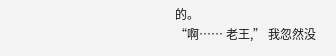的。
“啊…… 老王,” 我忽然没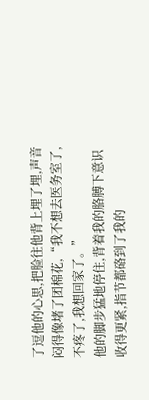了逗他的心思,把脸往他背上埋了埋,声音闷得像堵了团棉花,“我不想去医务室了,不疼了,我想回家了。”
他的脚步猛地停住,背着我的胳膊下意识收得更紧,指节都硌到了我的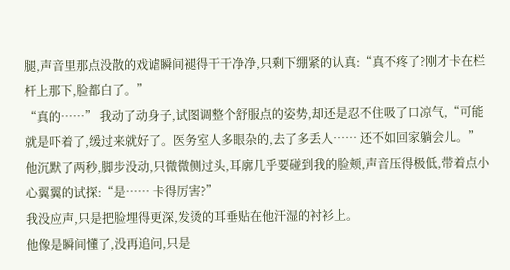腿,声音里那点没散的戏谑瞬间褪得干干净净,只剩下绷紧的认真:“真不疼了?刚才卡在栏杆上那下,脸都白了。”
“真的……” 我动了动身子,试图调整个舒服点的姿势,却还是忍不住吸了口凉气,“可能就是吓着了,缓过来就好了。医务室人多眼杂的,去了多丢人…… 还不如回家躺会儿。”
他沉默了两秒,脚步没动,只微微侧过头,耳廓几乎要碰到我的脸颊,声音压得极低,带着点小心翼翼的试探:“是…… 卡得厉害?”
我没应声,只是把脸埋得更深,发烫的耳垂贴在他汗湿的衬衫上。
他像是瞬间懂了,没再追问,只是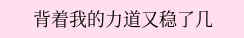背着我的力道又稳了几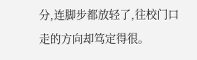分,连脚步都放轻了,往校门口走的方向却笃定得很。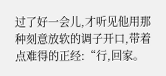过了好一会儿,才听见他用那种刻意放软的调子开口,带着点难得的正经:“行,回家。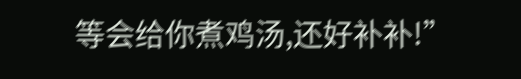等会给你煮鸡汤,还好补补!”